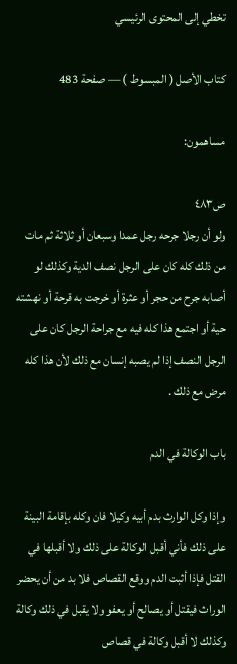تخطي إلى المحتوى الرئيسي

كتاب الأصل ( المبسوط ) — صفحة 483

مساهمون:

ص٤٨٣
ولو أن رجلا جرحه رجل عمدا وسبعان أو ثلاثة ثم مات من ذلك كله كان على الرجل نصف الدية وكذلك لو أصابه جرح من حجر أو عثرة أو خرجت به قرحة أو نهشته حية أو اجتمع هذا كله فيه مع جراحة الرجل كان على الرجل النصف إذا لم يصبه إنسان مع ذلك لأن هذا كله مرض مع ذلك .

باب الوكالة في الدم

وإذا وكل الوارث بدم أبيه وكيلا فان وكله بإقامة البينة على ذلك فأني أقبل الوكالة على ذلك ولا أقبلها في القتل فإذا أثبت الدم ووقع القصاص فلا بد من أن يحضر الوراث فيقتل أو يصالح أو يعفو ولا يقبل في ذلك وكالة وكذلك لا أقبل وكالة في قصاص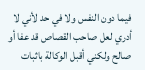فيما دون النفس ولا في حد لأني لا أدري لعل صاحب القصاص قد عفا أو صالح ولكني أقبل الوكالة باثبات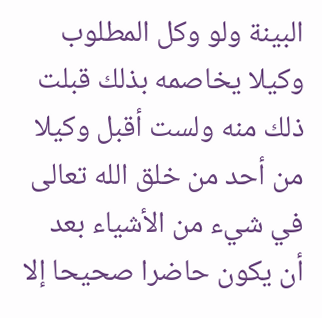البينة ولو وكل المطلوب وكيلا يخاصمه بذلك قبلت ذلك منه ولست أقبل وكيلا من أحد من خلق الله تعالى في شيء من الأشياء بعد أن يكون حاضرا صحيحا إلا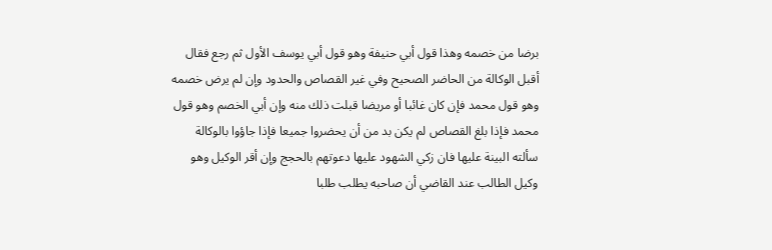برضا من خصمه وهذا قول أبي حنيفة وهو قول أبي يوسف الأول ثم رجع فقال أقبل الوكالة من الحاضر الصحيح وفي غير القصاص والحدود وإن لم يرض خصمه وهو قول محمد فإن كان غائبا أو مريضا قبلت ذلك منه وإن أبي الخصم وهو قول محمد فإذا بلغ القصاص لم يكن بد من أن يحضروا جميعا فإذا جاؤوا بالوكالة سألته البينة عليها فان زكي الشهود عليها دعوتهم بالحجج وإن أقر الوكيل وهو وكيل الطالب عند القاضي أن صاحبه يطلب طلبا